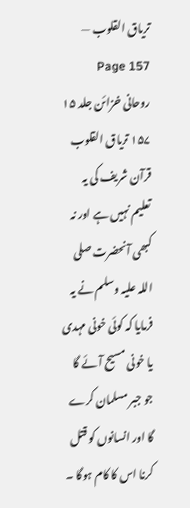تریاق القلوب — Page 157
روحانی خزائن جلد ۱۵ ۱۵۷ تریاق القلوب قرآن شریف کی یہ تعلیم نہیں ہے اور نہ کبھی آنحضرت صلی اللہ علیہ وسلم نے یہ فرمایا کہ کوئی خونی مہدی یا خونی مسیح آئے گا جو جبر مسلمان کرے گا اور انسانوں کو قتل کرنا اس کا کام ہوگا ۔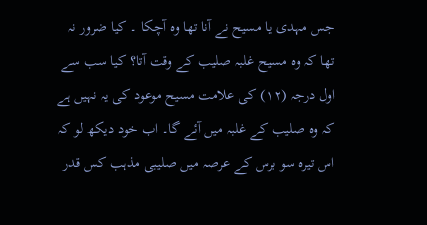جس مہدی یا مسیح نے آنا تھا وہ آچکا ۔ کیا ضرور نہ تھا کہ وہ مسیح غلبہ صلیب کے وقت آتا؟ کیا سب سے اول درجہ (۱۲) کی علامت مسیح موعود کی یہ نہیں ہے کہ وہ صلیب کے غلبہ میں آئے گا۔ اب خود دیکھ لو کہ اس تیرہ سو برس کے عرصہ میں صلیبی مذہب کس قدر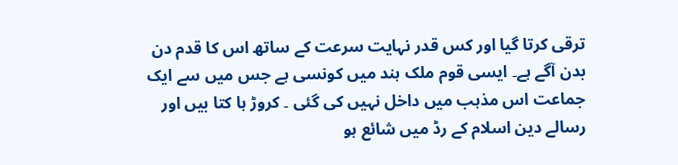ترقی کرتا گیا اور کس قدر نہایت سرعت کے ساتھ اس کا قدم دن بدن آگے ہے۔ ایسی قوم ملک ہند میں کونسی ہے جس میں سے ایک جماعت اس مذہب میں داخل نہیں کی گئی ۔ کروڑ ہا کتا بیں اور رسالے دین اسلام کے رڈ میں شائع ہو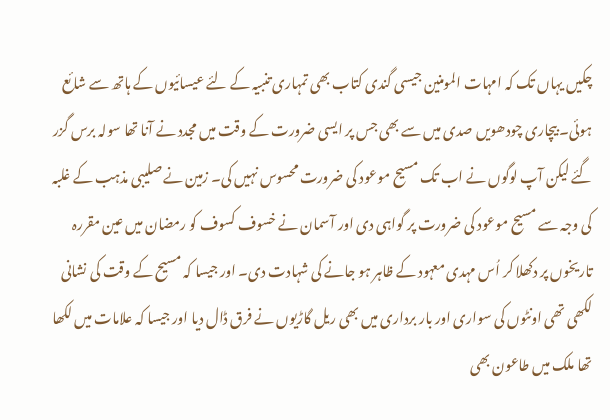چکیں یہاں تک کہ امہات المومنین جیسی گندی کتاب بھی تمہاری تنبیہ کے لئے عیسائیوں کے ہاتھ سے شائع ہوئی۔ بیچاری چودھویں صدی میں سے بھی جس پر ایسی ضرورت کے وقت میں مجدد نے آنا تھا سولہ برس گزر گئے لیکن آپ لوگوں نے اب تک مسیح موعود کی ضرورت محسوس نہیں کی۔ زمین نے صلیبی مذہب کے غلبہ کی وجہ سے مسیح موعود کی ضرورت پر گواہی دی اور آسمان نے خسوف کسوف کو رمضان میں عین مقررہ تاریخوں پر دکھلا کر اُس مہدی معہود کے ظاہر ہو جانے کی شہادت دی۔ اور جیسا کہ مسیح کے وقت کی نشانی لکھی تھی اونٹوں کی سواری اور بار برداری میں بھی ریل گاڑیوں نے فرق ڈال دیا اور جیسا کہ علامات میں لکھا تھا ملک میں طاعون بھی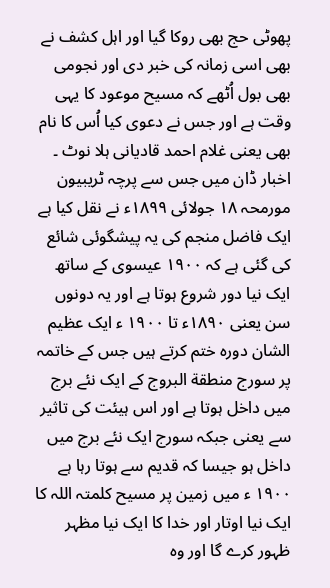پھوٹی حج بھی روکا گیا اور اہل کشف نے بھی اسی زمانہ کی خبر دی اور نجومی بھی بول اُٹھے کہ مسیح موعود کا یہی وقت ہے اور جس نے دعوی کیا اُس کا نام بھی یعنی غلام احمد قادیانی ہلا نوٹ ۔ اخبار ڈان میں جس سے پرچہ ٹریبیون مورمحہ ۱۸ جولائی ۱۸۹۹ء نے نقل کیا ہے ایک فاضل منجم کی یہ پیشگوئی شائع کی گئی ہے کہ ۱۹۰۰ عیسوی کے ساتھ ایک نیا دور شروع ہوتا ہے اور یہ دونوں سن یعنی ۱۸۹۰ء تا ۱۹۰۰ ء ایک عظیم الشان دوره ختم کرتے ہیں جس کے خاتمہ پر سورج منطقة البروج کے ایک نئے برج میں داخل ہوتا ہے اور اس ہیئت کی تاثیر سے یعنی جبکہ سورج ایک نئے برج میں داخل ہو جیسا کہ قدیم سے ہوتا رہا ہے ۱۹۰۰ ء میں زمین پر مسیح کلمتہ اللہ کا ایک نیا اوتار اور خدا کا ایک نیا مظہر ظہور کرے گا اور وہ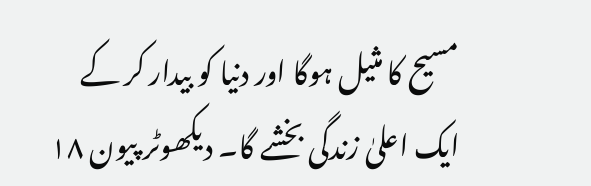مسیح کا مثیل ہوگا اور دنیا کو بیدار کر کے ایک اعلیٰ زندگی بخشے گا۔ دیکھوٹر پیون ۱۸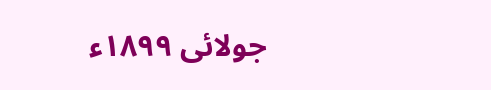جولائی ۱۸۹۹ء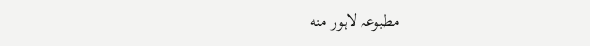مطبوعہ لاہور منه